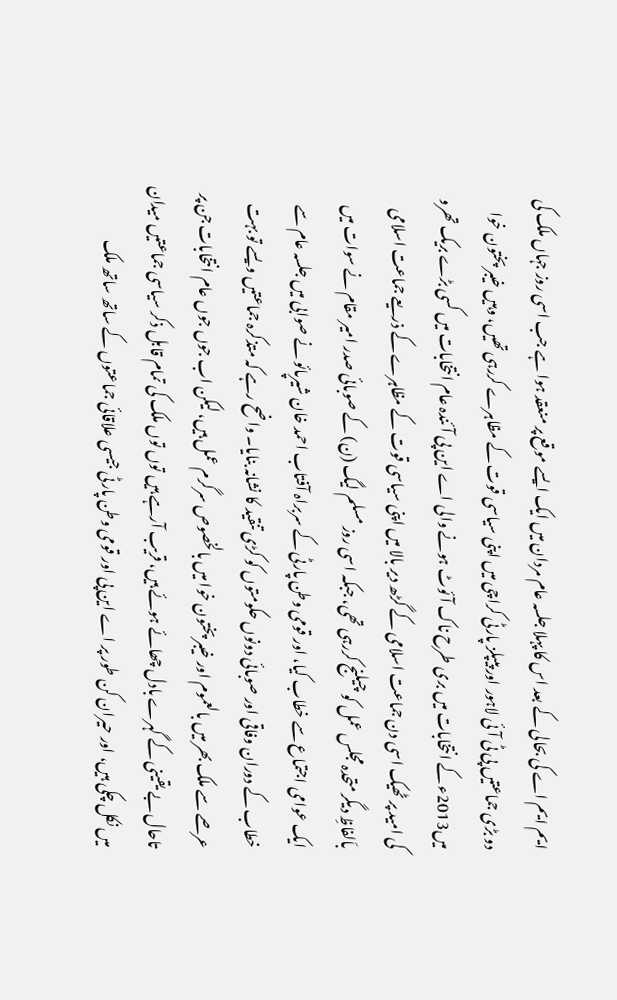ایم ایم اے کی بحالی کے بعد اس کا پہلا جلسہ عام مردان میں ایک ایسے موقع پر منعقد ہوا ہے جب اسی روز جہاں ملک کی دو بڑی جماعتیں پی ٹی آئی لاہور اور پیپلز پارٹی کراچی میں اپنی سیاسی قوت کے مظاہرے کررہی تھیں، وہیں خیبر پختون خوا میں2013ء کے انتخابات میں بری طرح ناک آئوٹ ہونے والی اے این پی آئندہ عام انتخابات میں کسی بڑے بریک تھرو کی امید پر ٹھیک اسی دن جماعت اسلامی کے گڑھ دیر بالا میں اپنی سیاسی قوت کے مظاہرے کے ذریعے جماعت اسلامی باَلفاظِ دیگر متحدہ مجلس عمل کو چیلنج کررہی تھی، جبکہ اسی روز مسلم لیگ (ن) کے صوبائی صدر امیر مقام نے سوات میں ایک عوامی اجتماع سے خطاب کیا، اور قومی وطن پارٹی کے سربراہ آفتاب احمد خان شیرپائو نے صوابی میں جلسہ عام سے خطاب کے دوران وفاقی اور صوبائی دونوں حکومتوں کو کڑی تنقید کا نشانہ بنایا۔ واضح رہے کہ متذکرہ جماعتیں ویسے تو بہت عرصے سے ملک بھر میں بالعموم اور خیبر پختون خوا میں بالخصوص سرگرم عمل ہیں، لیکن اب جوں جوں عام انتخابات جن پر تاحال بے یقینی کے گہرے بادل چھائے ہوئے ہیں، قریب آرہے ہیں توں توں ملک کی تمام قابل ذکر سیاسی جماعتیں میدان میں نکل چکی ہیں، اور حیران کن طور پر اے این پی اور قومی وطن پارٹی جیسی علاقائی جماعتوں کے ساتھ ساتھ ملک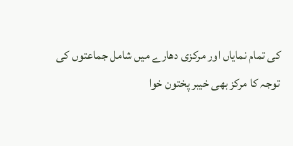کی تمام نمایاں اور مرکزی دھارے میں شامل جماعتوں کی توجہ کا مرکز بھی خیبر پختون خوا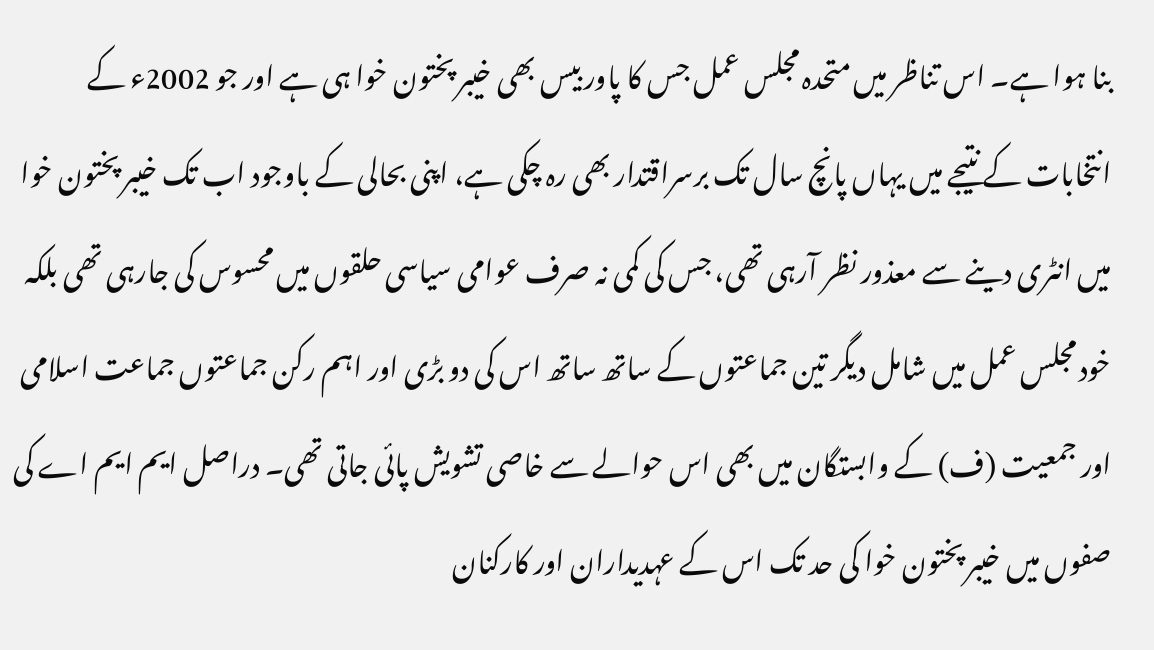بنا ہوا ہے۔ اس تناظر میں متحدہ مجلس عمل جس کا پاور بیس بھی خیبر پختون خوا ہی ہے اور جو 2002ء کے انتخابات کے نتیجے میں یہاں پانچ سال تک برسراقتدار بھی رہ چکی ہے، اپنی بحالی کے باوجود اب تک خیبر پختون خوا میں انٹری دینے سے معذور نظر آرہی تھی، جس کی کمی نہ صرف عوامی سیاسی حلقوں میں محسوس کی جارہی تھی بلکہ خود مجلس عمل میں شامل دیگر تین جماعتوں کے ساتھ ساتھ اس کی دو بڑی اور اہم رکن جماعتوں جماعت اسلامی اور جمعیت (ف) کے وابستگان میں بھی اس حوالے سے خاصی تشویش پائی جاتی تھی۔ دراصل ایم ایم اے کی صفوں میں خیبر پختون خوا کی حد تک اس کے عہدیداران اور کارکنان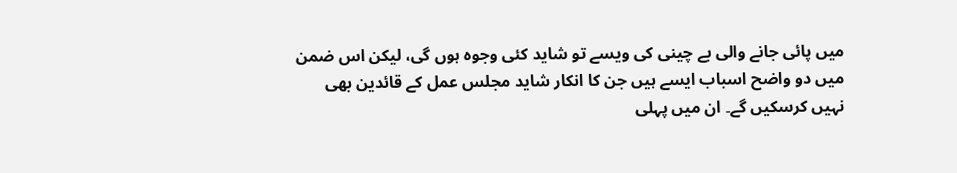میں پائی جانے والی بے چینی کی ویسے تو شاید کئی وجوہ ہوں گی، لیکن اس ضمن میں دو واضح اسباب ایسے ہیں جن کا انکار شاید مجلس عمل کے قائدین بھی نہیں کرسکیں گے۔ ان میں پہلی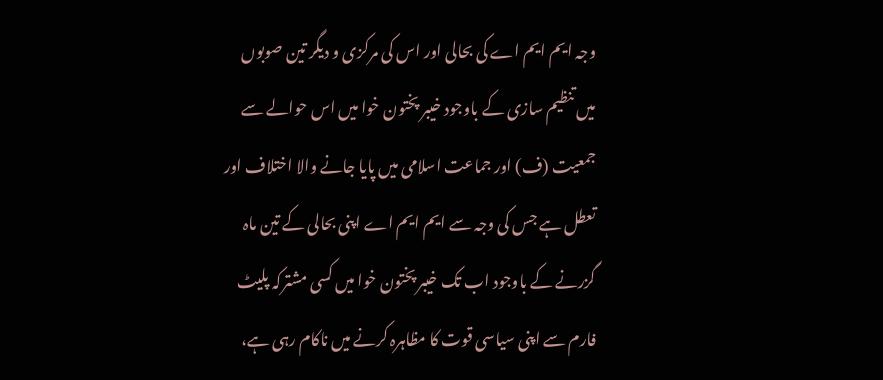وجہ ایم ایم اے کی بحالی اور اس کی مرکزی و دیگر تین صوبوں میں تنظیم سازی کے باوجود خیبر پختون خوا میں اس حوالے سے جمعیت (ف) اور جماعت اسلامی میں پایا جانے والا اختلاف اور تعطل ہے جس کی وجہ سے ایم ایم اے اپنی بحالی کے تین ماہ گزرنے کے باوجود اب تک خیبر پختون خوا میں کسی مشترکہ پلیٹ فارم سے اپنی سیاسی قوت کا مظاہرہ کرنے میں ناکام رہی ہے،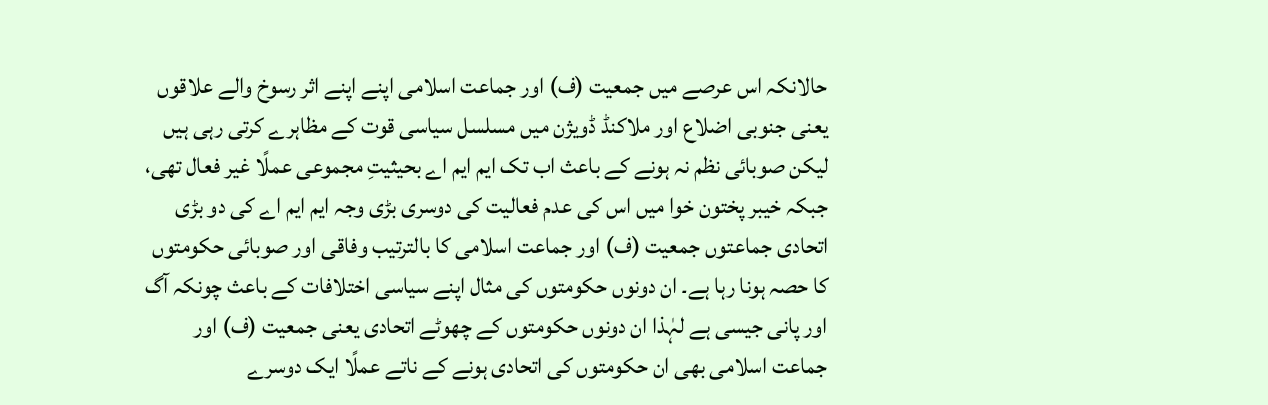حالانکہ اس عرصے میں جمعیت (ف) اور جماعت اسلامی اپنے اپنے اثر رسوخ والے علاقوں یعنی جنوبی اضلاع اور ملاکنڈ ڈویژن میں مسلسل سیاسی قوت کے مظاہرے کرتی رہی ہیں لیکن صوبائی نظم نہ ہونے کے باعث اب تک ایم ایم اے بحیثیتِ مجموعی عملًا غیر فعال تھی، جبکہ خیبر پختون خوا میں اس کی عدم فعالیت کی دوسری بڑی وجہ ایم ایم اے کی دو بڑی اتحادی جماعتوں جمعیت (ف) اور جماعت اسلامی کا بالترتیب وفاقی اور صوبائی حکومتوں کا حصہ ہونا رہا ہے۔ ان دونوں حکومتوں کی مثال اپنے سیاسی اختلافات کے باعث چونکہ آگ اور پانی جیسی ہے لہٰذا ان دونوں حکومتوں کے چھوٹے اتحادی یعنی جمعیت (ف) اور جماعت اسلامی بھی ان حکومتوں کی اتحادی ہونے کے ناتے عملًا ایک دوسرے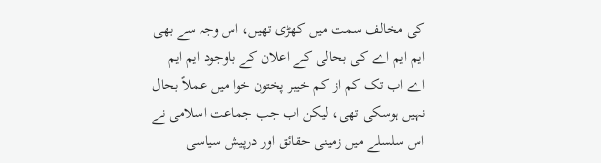کی مخالف سمت میں کھڑی تھیں، اس وجہ سے بھی
ایم ایم اے کی بحالی کے اعلان کے باوجود ایم ایم اے اب تک کم از کم خیبر پختون خوا میں عملاً بحال نہیں ہوسکی تھی، لیکن اب جب جماعت اسلامی نے اس سلسلے میں زمینی حقائق اور درپیش سیاسی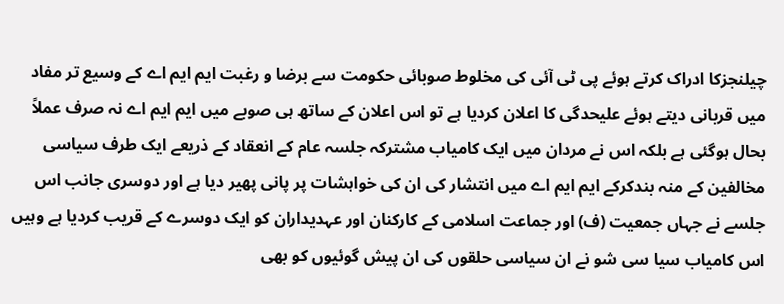چیلنجزکا ادراک کرتے ہوئے پی ٹی آئی کی مخلوط صوبائی حکومت سے برضا و رغبت ایم ایم اے کے وسیع تر مفاد میں قربانی دیتے ہوئے علیحدگی کا اعلان کردیا ہے تو اس اعلان کے ساتھ ہی صوبے میں ایم ایم اے نہ صرف عملاً بحال ہوگئی ہے بلکہ اس نے مردان میں ایک کامیاب مشترکہ جلسہ عام کے انعقاد کے ذریعے ایک طرف سیاسی مخالفین کے منہ بندکرکے ایم ایم اے میں انتشار کی ان کی خواہشات پر پانی پھیر دیا ہے اور دوسری جانب اس جلسے نے جہاں جمعیت (ف) اور جماعت اسلامی کے کارکنان اور عہدیداران کو ایک دوسرے کے قریب کردیا ہے وہیں اس کامیاب سیا سی شو نے ان سیاسی حلقوں کی ان پیش گوئیوں کو بھی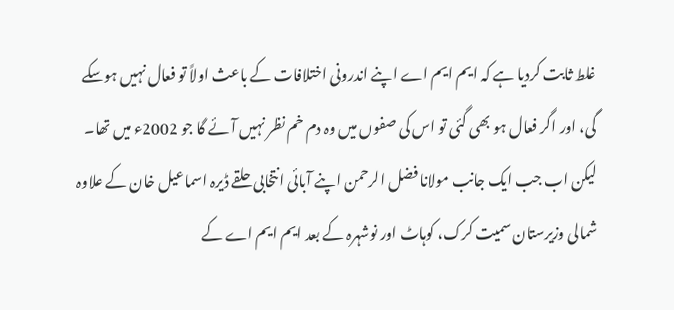غلط ثابت کردیا ہے کہ ایم ایم اے اپنے اندرونی اختلافات کے باعث اولاً تو فعال نہیں ہوسکے گی، اور اگر فعال ہو بھی گئی تو اس کی صفوں میں وہ دم خم نظر نہیں آئے گا جو 2002ء میں تھا۔ لیکن اب جب ایک جانب مولانا فضل الرحمن اپنے آبائی انتخابی حلقے ڈیرہ اسماعیل خان کے علاوہ شمالی وزیرستان سمیت کرک، کوہاٹ اور نوشہرہ کے بعد ایم ایم اے کے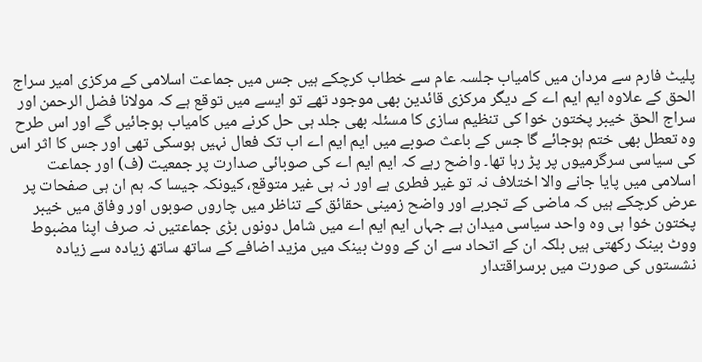پلیٹ فارم سے مردان میں کامیاب جلسہ عام سے خطاب کرچکے ہیں جس میں جماعت اسلامی کے مرکزی امیر سراج الحق کے علاوہ ایم ایم اے کے دیگر مرکزی قائدین بھی موجود تھے تو ایسے میں توقع ہے کہ مولانا فضل الرحمن اور سراج الحق خیبر پختون خوا کی تنظیم سازی کا مسئلہ بھی جلد ہی حل کرنے میں کامیاب ہوجائیں گے اور اس طرح وہ تعطل بھی ختم ہوجائے گا جس کے باعث صوبے میں ایم ایم اے اب تک فعال نہیں ہوسکی تھی اور جس کا اثر اس کی سیاسی سرگرمیوں پر پڑ رہا تھا۔ واضح رہے کہ ایم ایم اے کی صوبائی صدارت پر جمعیت (ف) اور جماعت اسلامی میں پایا جانے والا اختلاف نہ تو غیر فطری ہے اور نہ ہی غیر متوقع، کیونکہ جیسا کہ ہم ان ہی صفحات پر عرض کرچکے ہیں کہ ماضی کے تجربے اور واضح زمینی حقائق کے تناظر میں چاروں صوبوں اور وفاق میں خیبر پختون خوا ہی وہ واحد سیاسی میدان ہے جہاں ایم ایم اے میں شامل دونوں بڑی جماعتیں نہ صرف اپنا مضبوط ووٹ بینک رکھتی ہیں بلکہ ان کے اتحاد سے ان کے ووٹ بینک میں مزید اضافے کے ساتھ ساتھ زیادہ سے زیادہ نشستوں کی صورت میں برسراقتدار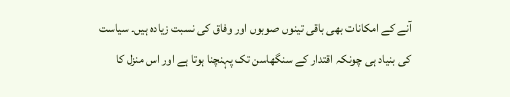آنے کے امکانات بھی باقی تینوں صوبوں اور وفاق کی نسبت زیادہ ہیں۔ سیاست کی بنیاد ہی چونکہ اقتدار کے سنگھاسن تک پہنچنا ہوتا ہے اور اس منزل کا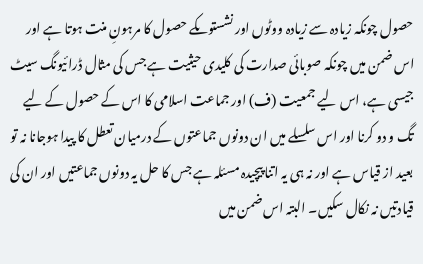حصول چونکہ زیادہ سے زیادہ ووٹوں اور نشستوںکے حصول کا مرہونِ منت ہوتا ہے اور اس ضمن میں چونکہ صوبائی صدارت کی کلیدی حیثیت ہے جس کی مثال ڈرائیونگ سیٹ جیسی ہے، اس لیے جمعیت (ف) اور جماعت اسلامی کا اس کے حصول کے لیے تگ و دو کرنا اور اس سلسلے میں ان دونوں جماعتوں کے درمیان تعطل کا پیدا ہوجانا نہ تو بعید از قیاس ہے اور نہ ہی یہ اتنا پیچیدہ مسئلہ ہے جس کا حل یہ دونوں جماعتیں اور ان کی قیادتیں نہ نکال سکیں۔ البتہ اس ضمن میں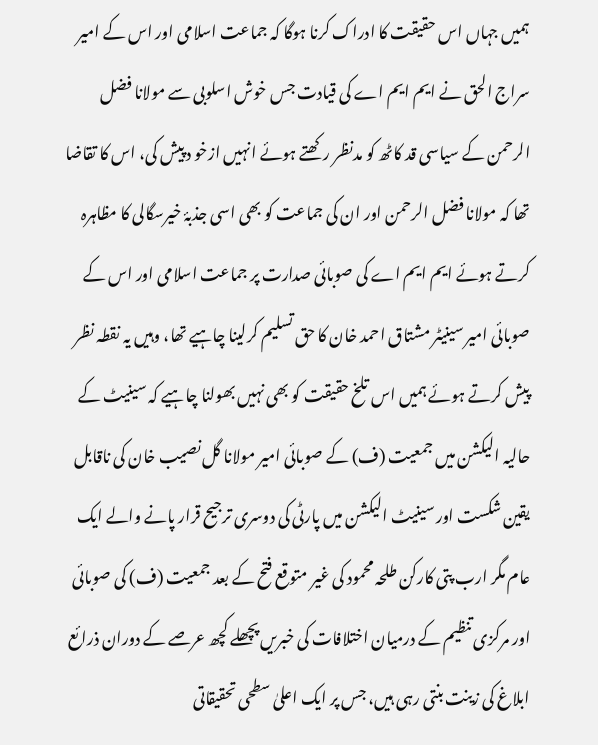ہمیں جہاں اس حقیقت کا ادراک کرنا ہوگا کہ جماعت اسلامی اور اس کے امیر سراج الحق نے ایم ایم اے کی قیادت جس خوش اسلوبی سے مولانا فضل الرحمن کے سیاسی قد کاٹھ کو مدنظر رکھتے ہوئے انہیں ازخو د پیش کی، اس کا تقاضا تھا کہ مولانا فضل الرحمن اور ان کی جماعت کو بھی اسی جذبۂ خیرسگالی کا مظاہرہ کرتے ہوئے ایم ایم اے کی صوبائی صدارت پر جماعت اسلامی اور اس کے صوبائی امیر سینیٹر مشتاق احمد خان کا حق تسلیم کرلینا چاہیے تھا، وہیں یہ نقطہ نظر پیش کرتے ہوئے ہمیں اس تلخ حقیقت کو بھی نہیں بھولنا چاہیے کہ سینیٹ کے حالیہ الیکشن میں جمعیت (ف) کے صوبائی امیر مولانا گل نصیب خان کی ناقابل یقین شکست اور سینیٹ الیکشن میں پارٹی کی دوسری ترجیح قرار پانے والے ایک عام مگر ارب پتی کارکن طلحہ محمود کی غیر متوقع فتح کے بعد جمعیت (ف) کی صوبائی اور مرکزی تنظیم کے درمیان اختلافات کی خبریں پچھلے کچھ عرصے کے دوران ذرائع ابلاغ کی زینت بنتی رہی ہیں، جس پر ایک اعلیٰ سطحی تحقیقاتی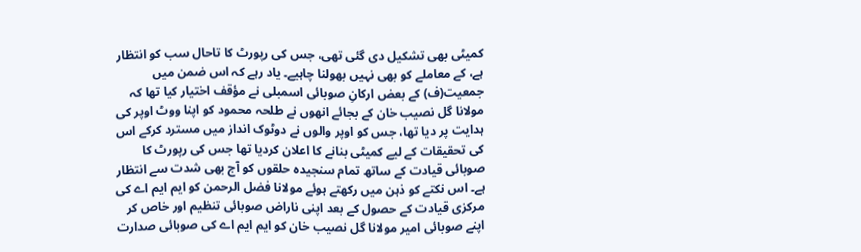کمیٹی بھی تشکیل دی گئی تھی، جس کی رپورٹ کا تاحال سب کو انتظار ہے، کے معاملے کو بھی نہیں بھولنا چاہیے۔ یاد رہے کہ اس ضمن میں جمعیت(ف) کے بعض ارکانِ صوبائی اسمبلی نے مؤقف اختیار کیا تھا کہ مولانا گل نصیب خان کے بجائے انھوں نے طلحہ محمود کو اپنا ووٹ اوپر کی ہدایت پر دیا تھا، جس کو اوپر والوں نے دوٹوک انداز میں مسترد کرکے اس کی تحقیقات کے لیے کمیٹی بنانے کا اعلان کردیا تھا جس کی رپورٹ کا صوبائی قیادت کے ساتھ تمام سنجیدہ حلقوں کو آج بھی شدت سے انتظار ہے۔ اس نکتے کو ذہن میں رکھتے ہوئے مولانا فضل الرحمن کو ایم ایم اے کی مرکزی قیادت کے حصول کے بعد اپنی ناراض صوبائی تنظیم اور خاص کر اپنے صوبائی امیر مولانا گل نصیب خان کو ایم ایم اے کی صوبائی صدارت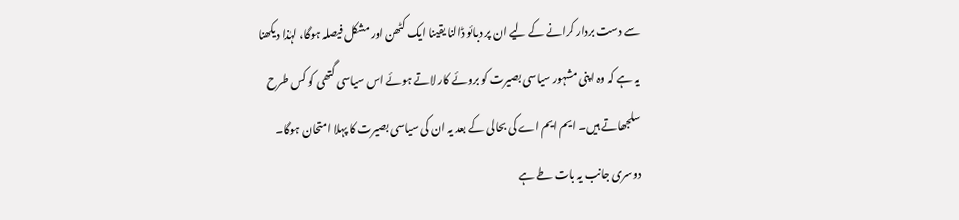سے دست بردار کرانے کے لیے ان پر دبائو ڈالنا یقینا ایک کٹھن اور مشکل فیصلہ ہوگا، لہٰذا دیکھنا یہ ہے کہ وہ اپنی مشہور سیاسی بصیرت کو بروئے کار لاتے ہوئے اس سیاسی گتھی کو کس طرح سلجھاتے ہیں۔ ایم ایم اے کی بحالی کے بعد یہ ان کی سیاسی بصیرت کا پہلا امتحان ہوگا۔ دوسری جانب یہ بات طے ہے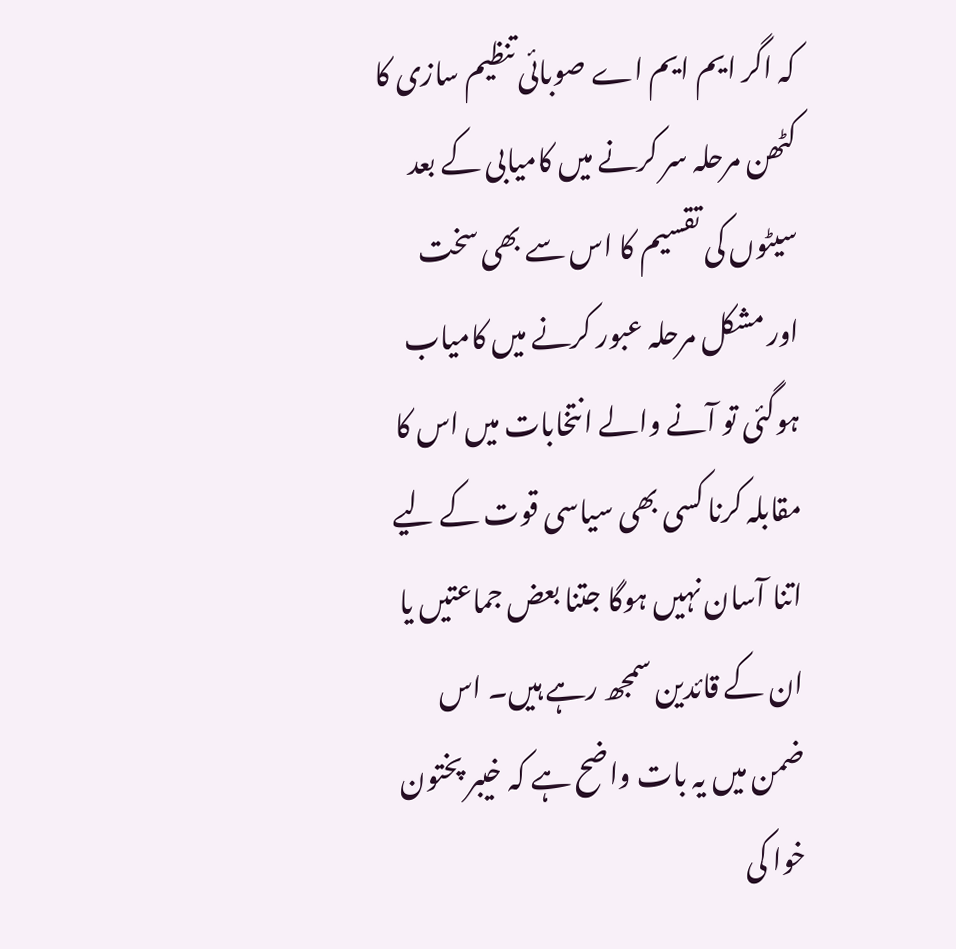کہ اگر ایم ایم اے صوبائی تنظیم سازی کا کٹھن مرحلہ سر کرنے میں کامیابی کے بعد سیٹوں کی تقسیم کا اس سے بھی سخت اور مشکل مرحلہ عبور کرنے میں کامیاب ہوگئی تو آنے والے انتخابات میں اس کا مقابلہ کرنا کسی بھی سیاسی قوت کے لیے اتنا آسان نہیں ہوگا جتنا بعض جماعتیں یا ان کے قائدین سمجھ رہے ہیں۔ اس ضمن میں یہ بات واضح ہے کہ خیبر پختون خوا کی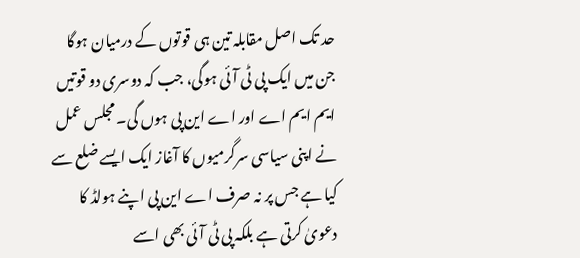حد تک اصل مقابلہ تین ہی قوتوں کے درمیان ہوگا جن میں ایک پی ٹی آئی ہوگی، جب کہ دوسری دو قوتیں ایم ایم اے اور اے این پی ہوں گی۔ مجلس عمل نے اپنی سیاسی سرگرمیوں کا آغاز ایک ایسے ضلع سے کیا ہے جس پر نہ صرف اے این پی اپنے ہولڈ کا دعویٰ کرتی ہے بلکہ پی ٹی آئی بھی اسے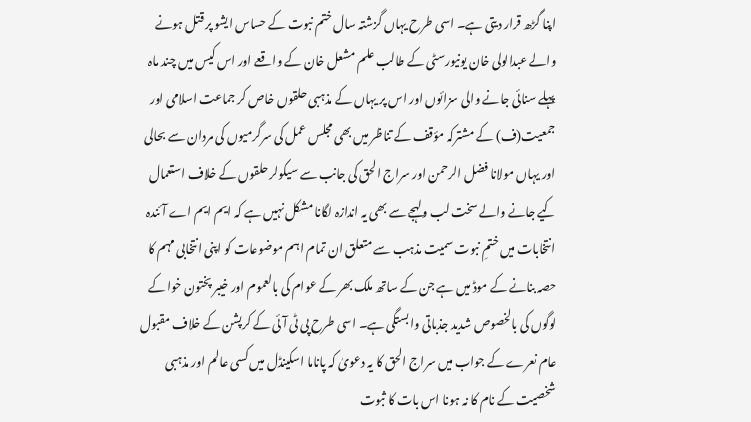اپنا گڑھ قرار دیتی ہے۔ اسی طرح یہاں گزشتہ سال ختم نبوت کے حساس ایشو پر قتل ہونے والے عبدالولی خان یونیورسٹی کے طالب علم مشعل خان کے واقعے اور اس کیس میں چند ماہ پہلے سنائی جانے والی سزائوں اور اس پر یہاں کے مذہبی حلقوں خاص کر جماعت اسلامی اور جمعیت(ف) کے مشترکہ مؤقف کے تناظر میں بھی مجلس عمل کی سرگرمیوں کی مردان سے بحالی اور یہاں مولانا فضل الرحمن اور سراج الحق کی جانب سے سیکولر حلقوں کے خلاف استعمال کیے جانے والے سخت لب ولہجے سے بھی یہ اندازہ لگانا مشکل نہیں ہے کہ ایم ایم اے آئندہ انتخابات میں ختمِ نبوت سمیت مذہب سے متعلق ان تمام اہم موضوعات کو اپنی انتخابی مہم کا حصہ بنانے کے موڈ میں ہے جن کے ساتھ ملک بھر کے عوام کی بالعموم اور خیبر پختون خوا کے لوگوں کی بالخصوص شدید جذباتی وابستگی ہے۔ اسی طرح پی ٹی آئی کے کرپشن کے خلاف مقبول عام نعرے کے جواب میں سراج الحق کا یہ دعویٰ کہ پاناما اسکینڈل میں کسی عالم اور مذہبی شخصیت کے نام کا نہ ہونا اس بات کا ثبوت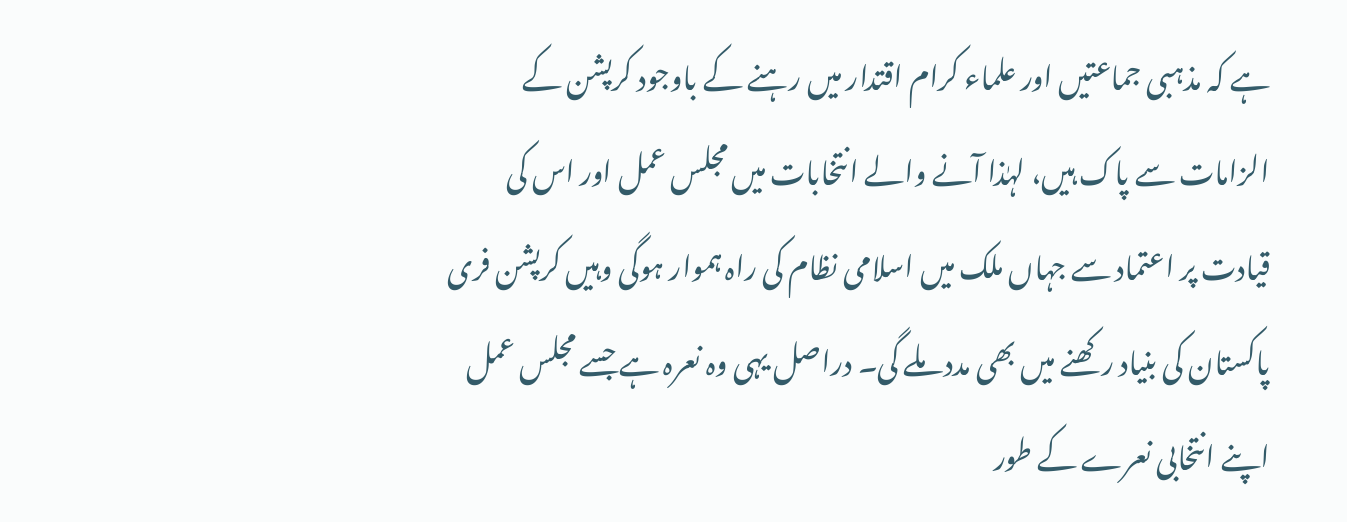ہے کہ مذہبی جماعتیں اور علماء کرام اقتدار میں رہنے کے باوجود کرپشن کے الزامات سے پاک ہیں، لہٰذا آنے والے انتخابات میں مجلس عمل اور اس کی قیادت پر اعتماد سے جہاں ملک میں اسلامی نظام کی راہ ہموار ہوگی وہیں کرپشن فری پاکستان کی بنیاد رکھنے میں بھی مدد ملے گی۔ دراصل یہی وہ نعرہ ہے جسے مجلس عمل اپنے انتخابی نعرے کے طور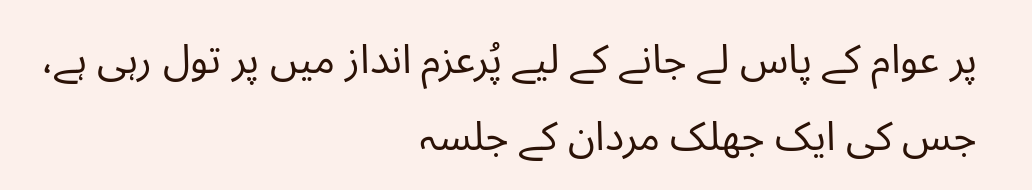پر عوام کے پاس لے جانے کے لیے پُرعزم انداز میں پر تول رہی ہے، جس کی ایک جھلک مردان کے جلسہ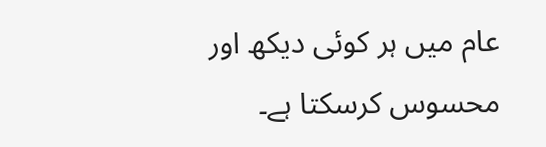عام میں ہر کوئی دیکھ اور محسوس کرسکتا ہے۔